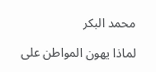محمد البكر

لماذا يهون المواطن على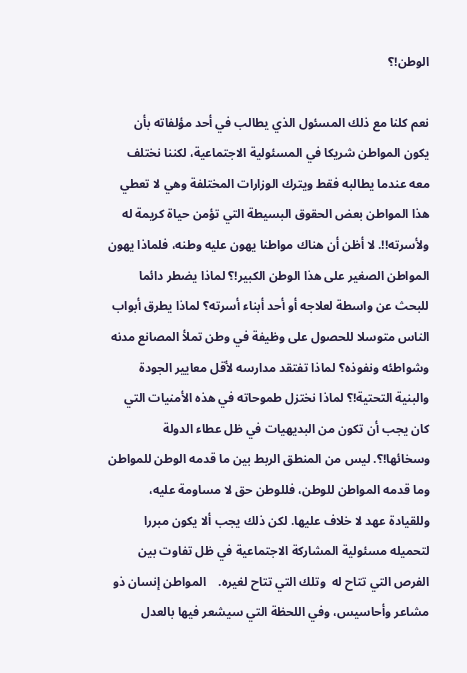الوطن!؟

نعم كلنا مع ذلك المسئول الذي يطالب في أحد مؤلفاته بأن يكون المواطن شريكا في المسئولية الاجتماعية، لكننا نختلف معه عندما يطالبه فقط ويترك الوزارات المختلفة وهي لا تعطي هذا المواطن بعض الحقوق البسيطة التي تؤمن حياة كريمة له ولأسرته!!. لا أظن أن هناك مواطنا يهون عليه وطنه، فلماذا يهون المواطن الصغير على هذا الوطن الكبير!؟ لماذا يضطر دائما للبحث عن واسطة لعلاجه أو أحد أبناء أسرته؟ لماذا يطرق أبواب الناس متوسلا للحصول على وظيفة في وطن تملأ المصانع مدنه وشواطئه ونفوذه؟ لماذا تفتقد مدارسه لأقل معايير الجودة والبنية التحتية!؟ لماذا نختزل طموحاته في هذه الأمنيات التي كان يجب أن تكون من البديهيات في ظل عطاء الدولة وسخائها!؟. ليس من المنطق الربط بين ما قدمه الوطن للمواطن وما قدمه المواطن للوطن، فللوطن حق لا مساومة عليه، وللقيادة عهد لا خلاف عليها. لكن ذلك يجب ألا يكون مبررا لتحميله مسئولية المشاركة الاجتماعية في ظل تفاوت بين الفرص التي تتاح له  وتلك التي تتاح لغيره.    المواطن إنسان ذو مشاعر وأحاسيس، وفي اللحظة التي سيشعر فيها بالعدل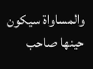والمساواة سيكون حينها صاحب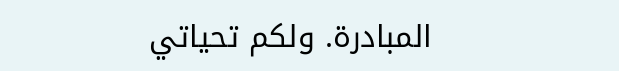المبادرة. ولكم تحياتي